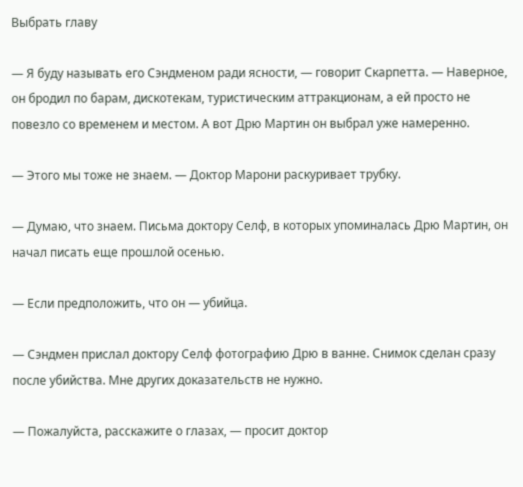Выбрать главу

— Я буду называть его Сэндменом ради ясности, — говорит Скарпетта. — Наверное, он бродил по барам, дискотекам, туристическим аттракционам, а ей просто не повезло со временем и местом. А вот Дрю Мартин он выбрал уже намеренно.

— Этого мы тоже не знаем. — Доктор Марони раскуривает трубку.

— Думаю, что знаем. Письма доктору Селф, в которых упоминалась Дрю Мартин, он начал писать еще прошлой осенью.

— Если предположить, что он — убийца.

— Сэндмен прислал доктору Селф фотографию Дрю в ванне. Снимок сделан сразу после убийства. Мне других доказательств не нужно.

— Пожалуйста, расскажите о глазах, — просит доктор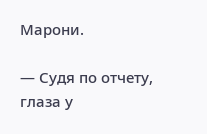Марони.

— Судя по отчету, глаза у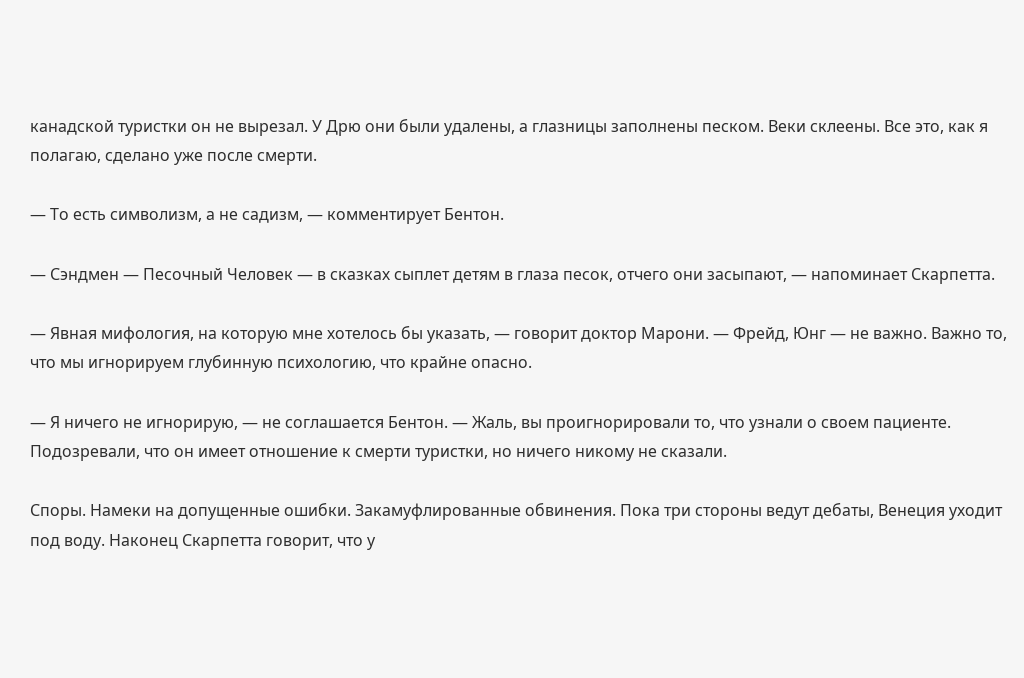канадской туристки он не вырезал. У Дрю они были удалены, а глазницы заполнены песком. Веки склеены. Все это, как я полагаю, сделано уже после смерти.

— То есть символизм, а не садизм, — комментирует Бентон.

— Сэндмен — Песочный Человек — в сказках сыплет детям в глаза песок, отчего они засыпают, — напоминает Скарпетта.

— Явная мифология, на которую мне хотелось бы указать, — говорит доктор Марони. — Фрейд, Юнг — не важно. Важно то, что мы игнорируем глубинную психологию, что крайне опасно.

— Я ничего не игнорирую, — не соглашается Бентон. — Жаль, вы проигнорировали то, что узнали о своем пациенте. Подозревали, что он имеет отношение к смерти туристки, но ничего никому не сказали.

Споры. Намеки на допущенные ошибки. Закамуфлированные обвинения. Пока три стороны ведут дебаты, Венеция уходит под воду. Наконец Скарпетта говорит, что у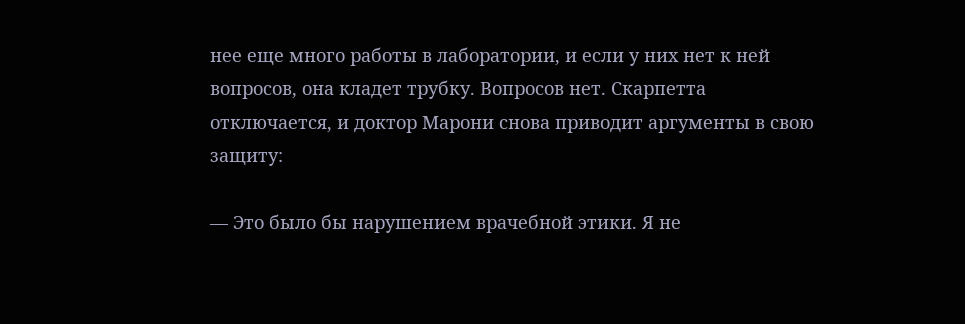нее еще много работы в лаборатории, и если у них нет к ней вопросов, она кладет трубку. Вопросов нет. Скарпетта отключается, и доктор Марони снова приводит аргументы в свою защиту:

— Это было бы нарушением врачебной этики. Я не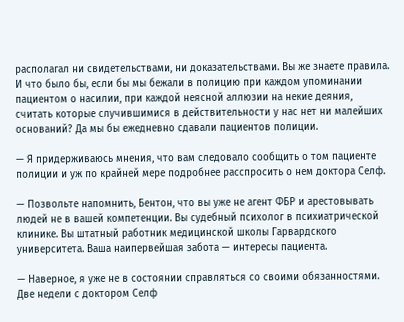располагал ни свидетельствами, ни доказательствами. Вы же знаете правила. И что было бы, если бы мы бежали в полицию при каждом упоминании пациентом о насилии, при каждой неясной аллюзии на некие деяния, считать которые случившимися в действительности у нас нет ни малейших оснований? Да мы бы ежедневно сдавали пациентов полиции.

— Я придерживаюсь мнения, что вам следовало сообщить о том пациенте полиции и уж по крайней мере подробнее расспросить о нем доктора Селф.

— Позвольте напомнить, Бентон, что вы уже не агент ФБР и арестовывать людей не в вашей компетенции. Вы судебный психолог в психиатрической клинике. Вы штатный работник медицинской школы Гарвардского университета. Ваша наипервейшая забота — интересы пациента.

— Наверное, я уже не в состоянии справляться со своими обязанностями. Две недели с доктором Селф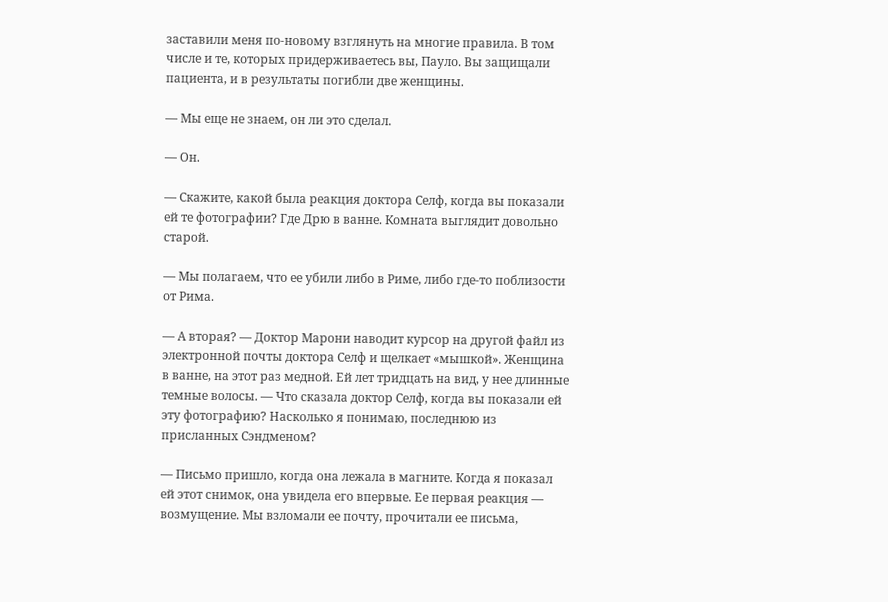заставили меня по-новому взглянуть на многие правила. В том числе и те, которых придерживаетесь вы, Пауло. Вы защищали пациента, и в результаты погибли две женщины.

— Мы еще не знаем, он ли это сделал.

— Он.

— Скажите, какой была реакция доктора Селф, когда вы показали ей те фотографии? Где Дрю в ванне. Комната выглядит довольно старой.

— Мы полагаем, что ее убили либо в Риме, либо где-то поблизости от Рима.

— А вторая? — Доктор Марони наводит курсор на другой файл из электронной почты доктора Селф и щелкает «мышкой». Женщина в ванне, на этот раз медной. Ей лет тридцать на вид, у нее длинные темные волосы. — Что сказала доктор Селф, когда вы показали ей эту фотографию? Насколько я понимаю, последнюю из присланных Сэндменом?

— Письмо пришло, когда она лежала в магните. Когда я показал ей этот снимок, она увидела его впервые. Ее первая реакция — возмущение. Мы взломали ее почту, прочитали ее письма,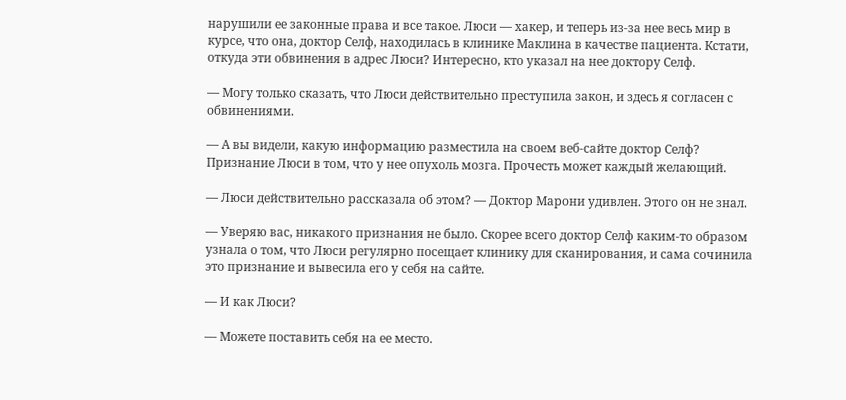нарушили ее законные права и все такое. Люси — хакер, и теперь из-за нее весь мир в курсе, что она, доктор Селф, находилась в клинике Маклина в качестве пациента. Кстати, откуда эти обвинения в адрес Люси? Интересно, кто указал на нее доктору Селф.

— Могу только сказать, что Люси действительно преступила закон, и здесь я согласен с обвинениями.

— А вы видели, какую информацию разместила на своем веб-сайте доктор Селф? Признание Люси в том, что у нее опухоль мозга. Прочесть может каждый желающий.

— Люси действительно рассказала об этом? — Доктор Марони удивлен. Этого он не знал.

— Уверяю вас, никакого признания не было. Скорее всего доктор Селф каким-то образом узнала о том, что Люси регулярно посещает клинику для сканирования, и сама сочинила это признание и вывесила его у себя на сайте.

— И как Люси?

— Можете поставить себя на ее место.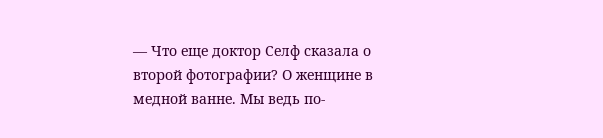— Что еще доктор Селф сказала о второй фотографии? О женщине в медной ванне. Мы ведь по-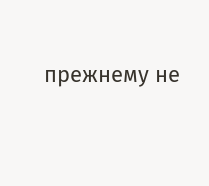прежнему не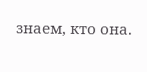знаем, кто она.